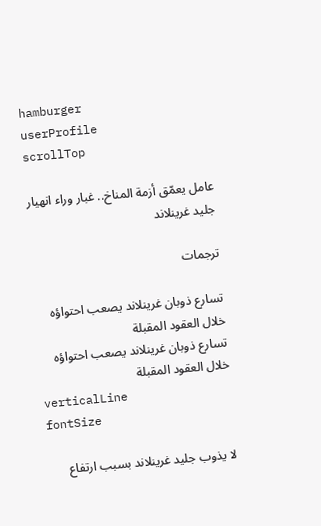hamburger
userProfile
scrollTop

عامل يعمّق أزمة المناخ.. غبار وراء انهيار جليد غرينلاند

ترجمات

تسارع ذوبان غرينلاند يصعب احتواؤه خلال العقود المقبلة
تسارع ذوبان غرينلاند يصعب احتواؤه خلال العقود المقبلة
verticalLine
fontSize

لا يذوب جليد غرينلاند بسبب ارتفاع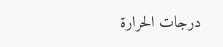درجات الحرارة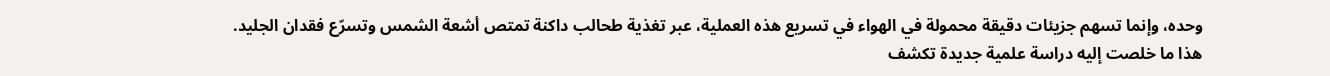وحده، وإنما تسهم جزيئات دقيقة محمولة في الهواء في تسريع هذه العملية، عبر تغذية طحالب داكنة تمتص أشعة الشمس وتسرّع فقدان الجليد. هذا ما خلصت إليه دراسة علمية جديدة تكشف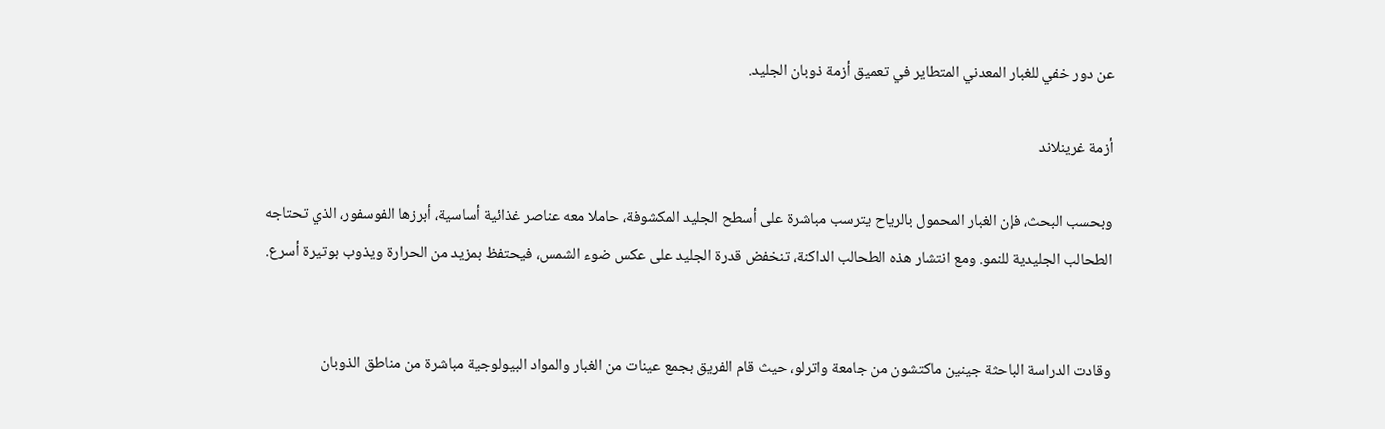عن دور خفي للغبار المعدني المتطاير في تعميق أزمة ذوبان الجليد.

أزمة غرينلاند

وبحسب البحث، فإن الغبار المحمول بالرياح يترسب مباشرة على أسطح الجليد المكشوفة، حاملا معه عناصر غذائية أساسية، أبرزها الفوسفور، الذي تحتاجه الطحالب الجليدية للنمو. ومع انتشار هذه الطحالب الداكنة، تنخفض قدرة الجليد على عكس ضوء الشمس، فيحتفظ بمزيد من الحرارة ويذوب بوتيرة أسرع.


وقادت الدراسة الباحثة جينين ماكتشون من جامعة واترلو، حيث قام الفريق بجمع عينات من الغبار والمواد البيولوجية مباشرة من مناطق الذوبان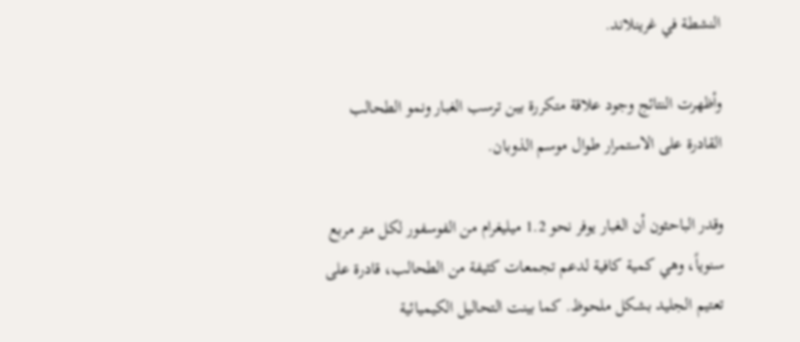النشطة في غرينلاند.

وأظهرت النتائج وجود علاقة متكررة بين ترسب الغبار ونمو الطحالب القادرة على الاستمرار طوال موسم الذوبان.

وقدر الباحثون أن الغبار يوفر نحو 1.2 ميليغرام من الفوسفور لكل متر مربع سنوياً، وهي كمية كافية لدعم تجمعات كثيفة من الطحالب، قادرة على تعتيم الجليد بشكل ملحوظ. كما بينت التحاليل الكيميائية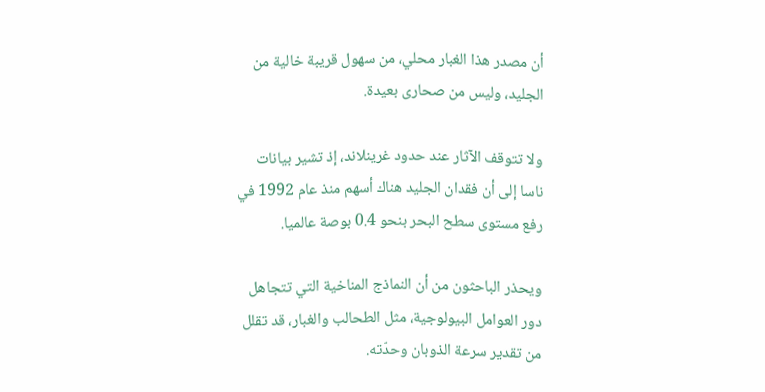أن مصدر هذا الغبار محلي، من سهول قريبة خالية من الجليد، وليس من صحارى بعيدة.

ولا تتوقف الآثار عند حدود غرينلاند، إذ تشير بيانات ناسا إلى أن فقدان الجليد هناك أسهم منذ عام 1992 في رفع مستوى سطح البحر بنحو 0.4 بوصة عالميا.

ويحذر الباحثون من أن النماذج المناخية التي تتجاهل دور العوامل البيولوجية، مثل الطحالب والغبار، قد تقلل من تقدير سرعة الذوبان وحدّته.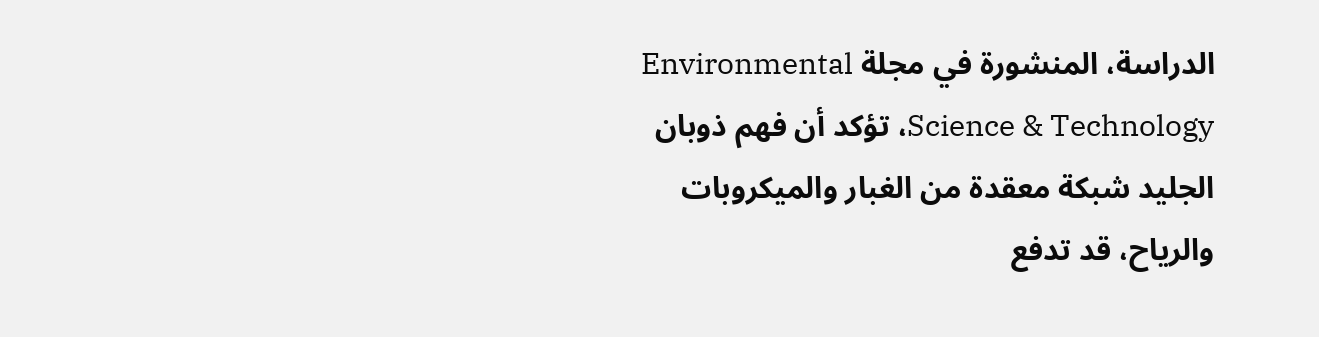الدراسة، المنشورة في مجلة Environmental Science & Technology، تؤكد أن فهم ذوبان الجليد شبكة معقدة من الغبار والميكروبات والرياح، قد تدفع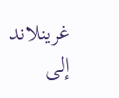غرينلاند إلى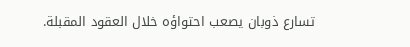تسارع ذوبان يصعب احتواؤه خلال العقود المقبلة.